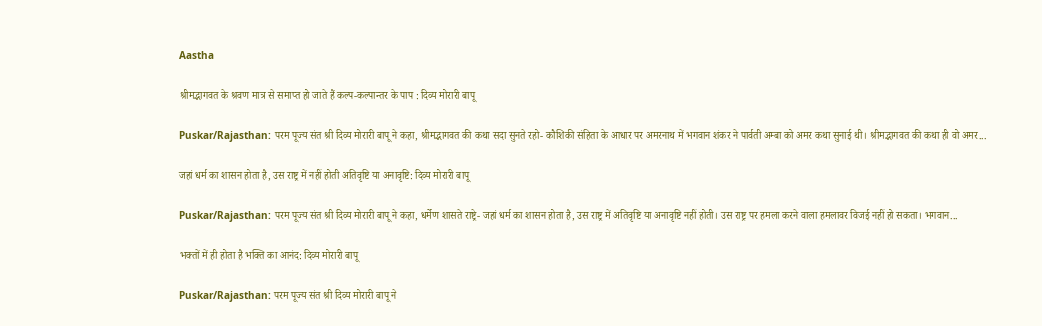Aastha

श्रीमद्भागवत के श्रवण मात्र से समाप्त हो जाते हैं कल्प-कल्पान्तर के पाप : दिव्य मोरारी बापू

Puskar/Rajasthan: परम पूज्य संत श्री दिव्य मोरारी बापू ने कहा, श्रीमद्भागवत की कथा सदा सुनते रहो- कौशिकी संहिता के आधार पर अमरनाथ में भगवान शंकर ने पार्वती अम्बा को अमर कथा सुनाई थी। श्रीमद्भागवत की कथा ही वो अमर...

जहां धर्म का शासन होता है, उस राष्ट्र में नहीं होती अतिवृष्टि या अनावृष्टि: दिव्य मोरारी बापू

Puskar/Rajasthan: परम पूज्य संत श्री दिव्य मोरारी बापू ने कहा, धर्मेण शासते राष्ट्रे- जहां धर्म का शासन होता है, उस राष्ट्र में अतिवृष्टि या अनावृष्टि नहीं होती। उस राष्ट्र पर हमला करने वाला हमलावर विजई नहीं हो सकता। भगवान...

भक्तों में ही होता है भक्ति का आनंद: दिव्य मोरारी बापू

Puskar/Rajasthan: परम पूज्य संत श्री दिव्य मोरारी बापू ने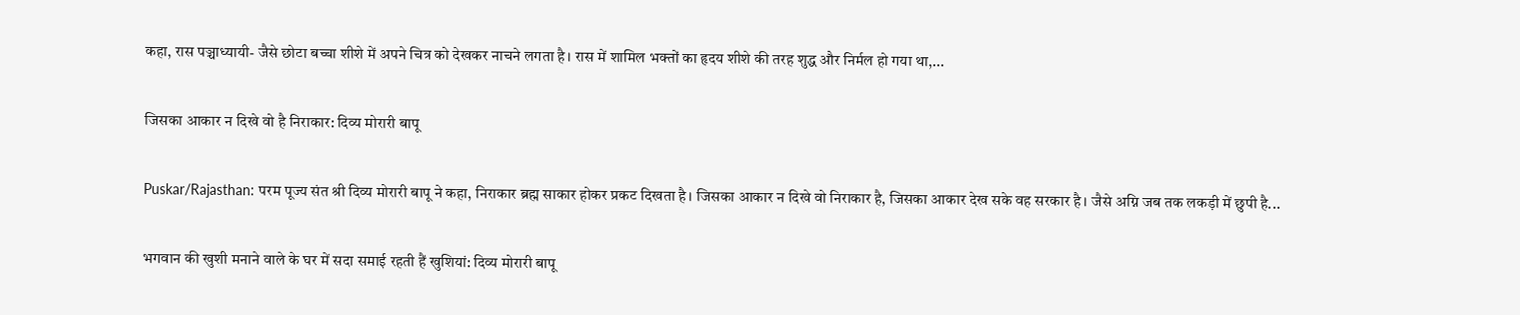कहा, रास पञ्चाध्यायी- जैसे छोटा बच्चा शीशे में अपने चित्र को देखकर नाचने लगता है। रास में शामिल भक्तों का हृदय शीशे की तरह शुद्ध और निर्मल हो गया था,...

जिसका आकार न दिखे वो है निराकार: दिव्य मोरारी बापू

Puskar/Rajasthan: परम पूज्य संत श्री दिव्य मोरारी बापू ने कहा, निराकार ब्रह्म साकार होकर प्रकट दिखता है। जिसका आकार न दिखे वो निराकार है, जिसका आकार देख सके वह सरकार है। जैसे अग्नि जब तक लकड़ी में छुपी है...

भगवान की खुशी मनाने वाले के घर में सदा समाई रहती हैं खुशियां: दिव्य मोरारी बापू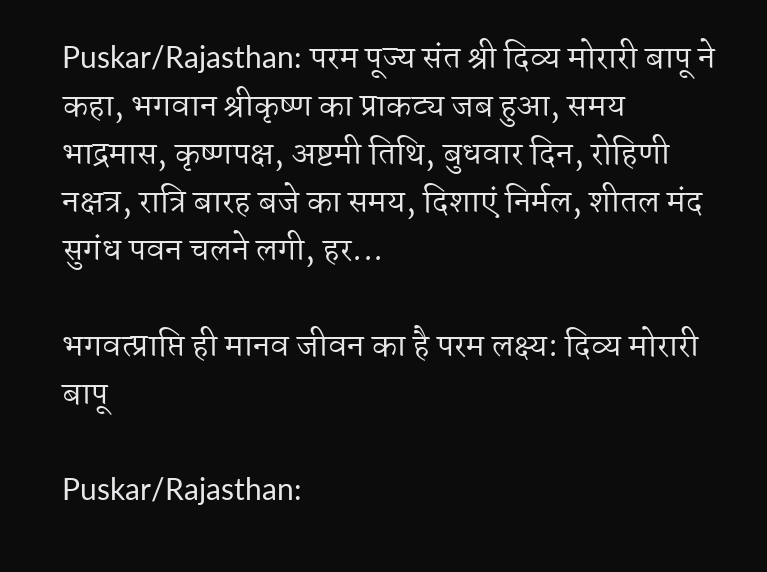Puskar/Rajasthan: परम पूज्य संत श्री दिव्य मोरारी बापू ने कहा, भगवान श्रीकृष्ण का प्राकट्य जब हुआ, समय भाद्रमास, कृष्णपक्ष, अष्टमी तिथि, बुधवार दिन, रोहिणी नक्षत्र, रात्रि बारह बजे का समय, दिशाएं निर्मल, शीतल मंद सुगंध पवन चलने लगी, हर...

भगवत्प्राप्ति ही मानव जीवन का है परम लक्ष्य: दिव्य मोरारी बापू

Puskar/Rajasthan: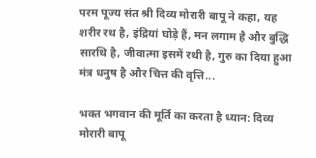परम पूज्य संत श्री दिव्य मोरारी बापू ने कहा, यह शरीर रथ है, इंद्रियां घोड़े हैं, मन लगाम है और बुद्धि सारथि है, जीवात्मा इसमें रथी है, गुरु का दिया हुआ मंत्र धनुष है और चित्त की वृत्ति...

भक्त भगवान की मूर्ति का करता है ध्यान: दिव्य मोरारी बापू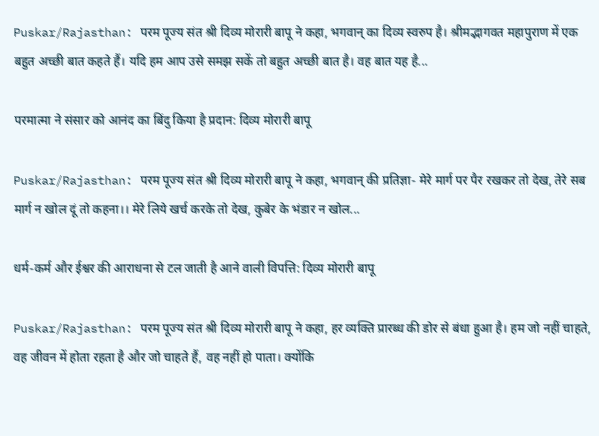Puskar/Rajasthan: परम पूज्य संत श्री दिव्य मोरारी बापू ने कहा, भगवान् का दिव्य स्वरुप है। श्रीमद्भागवत महापुराण में एक बहुत अच्छी बात कहते हैं। यदि हम आप उसे समझ सकें तो बहुत अच्छी बात है। वह बात यह है...

परमात्मा ने संसार को आनंद का बिंदु किया है प्रदान: दिव्य मोरारी बापू

Puskar/Rajasthan: परम पूज्य संत श्री दिव्य मोरारी बापू ने कहा, भगवान् की प्रतिज्ञा- मेरे मार्ग पर पैर रखकर तो देख, तेरे सब मार्ग न खोल दूं तो कहना।। मेरे लिये खर्च करके तो देख, कुबेर के भंडार न खोल...

धर्म-कर्म और ईश्वर की आराधना से टल जाती है आने वाली विपत्ति: दिव्य मोरारी बापू

Puskar/Rajasthan: परम पूज्य संत श्री दिव्य मोरारी बापू ने कहा, हर व्यक्ति प्रारब्ध की डोर से बंधा हुआ है। हम जो नहीं चाहते, वह जीवन में होता रहता है और जो चाहते हैं, वह नहीं हो पाता। क्योंकि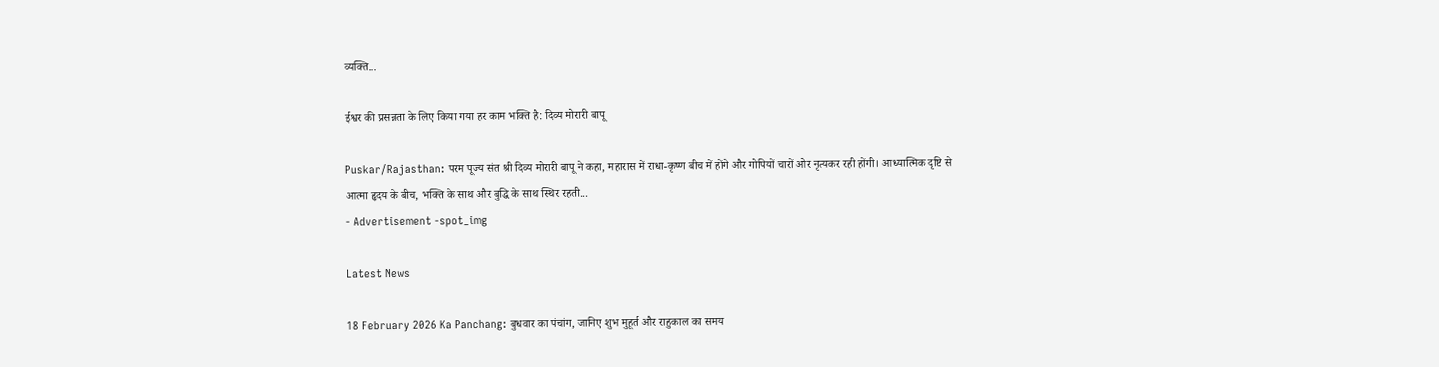व्यक्ति...

ईश्वर की प्रसन्नता के लिए किया गया हर काम भक्ति है: दिव्य मोरारी बापू

Puskar/Rajasthan: परम पूज्य संत श्री दिव्य मोरारी बापू ने कहा, महारास में राधा-कृष्ण बीच में होंगे और गोपियों चारों ओर नृत्यकर रही होंगी। आध्यात्मिक दृष्टि से आत्मा हृदय के बीच, भक्ति के साथ और बुद्धि के साथ स्थिर रहती...
- Advertisement -spot_img

Latest News

18 February 2026 Ka Panchang: बुधवार का पंचांग, जानिए शुभ मुहूर्त और राहुकाल का समय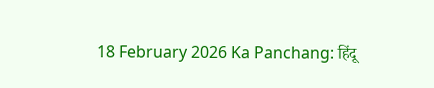18 February 2026 Ka Panchang: हिंदू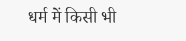धर्म में किसी भी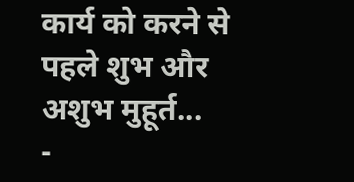कार्य को करने से पहले शुभ और अशुभ मुहूर्त...
-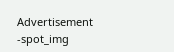Advertisement -spot_img